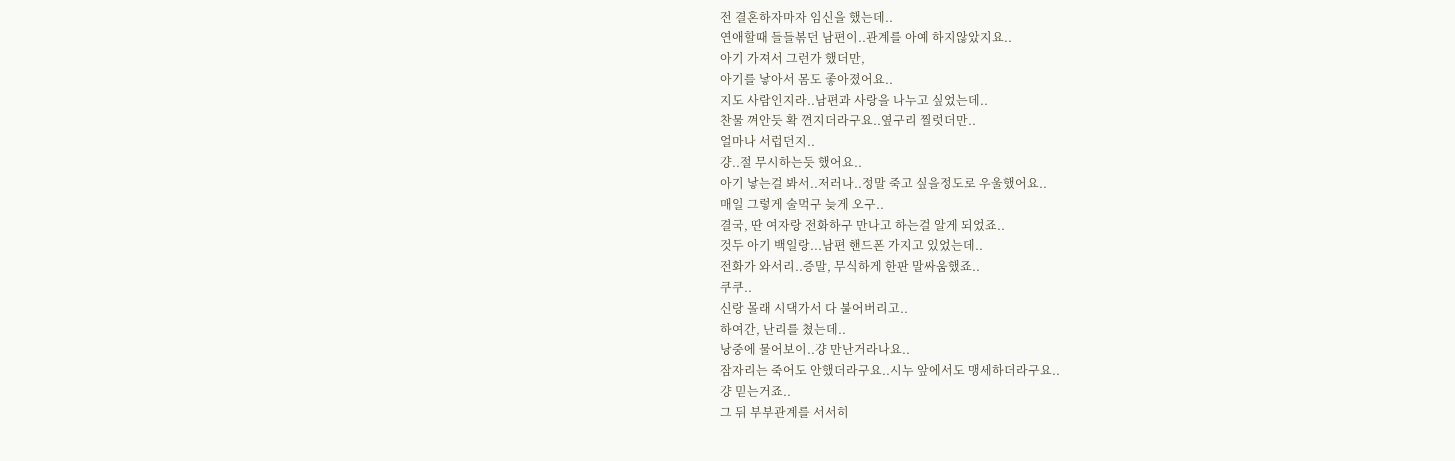전 결혼하자마자 임신을 했는데..
연애할때 들들볶던 남편이..관계를 아예 하지않았지요..
아기 가져서 그런가 했더만,
아기를 낳아서 몸도 좋아졌어요..
지도 사람인지라..남편과 사랑을 나누고 싶었는데..
찬물 껴안듯 확 껸지더라구요..옆구리 찔럿더만..
얼마나 서럽던지..
걍..절 무시하는듯 했어요..
아기 낳는걸 봐서..저러나..정말 죽고 싶을정도로 우울했어요..
매일 그렇게 술먹구 늦게 오구..
결국, 딴 여자랑 전화하구 만나고 하는걸 알게 되었죠..
것두 아기 백일랑...남편 핸드폰 가지고 있었는데..
전화가 와서리..증말, 무식하게 한판 말싸움했죠..
쿠쿠..
신랑 몰래 시댁가서 다 불어버리고..
하여간, 난리를 쳤는데..
낭중에 물어보이..걍 만난거라나요..
잠자리는 죽어도 안했더라구요..시누 앞에서도 맹세하더라구요..
걍 믿는거죠..
그 뒤 부부관계를 서서히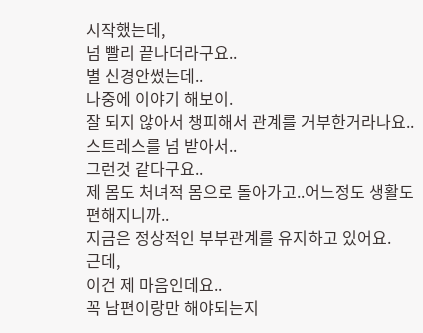시작했는데,
넘 빨리 끝나더라구요..
별 신경안썼는데..
나중에 이야기 해보이.
잘 되지 않아서 챙피해서 관계를 거부한거라나요..
스트레스를 넘 받아서..
그런것 같다구요..
제 몸도 처녀적 몸으로 돌아가고..어느정도 생활도
편해지니까..
지금은 정상적인 부부관계를 유지하고 있어요.
근데,
이건 제 마음인데요..
꼭 남편이랑만 해야되는지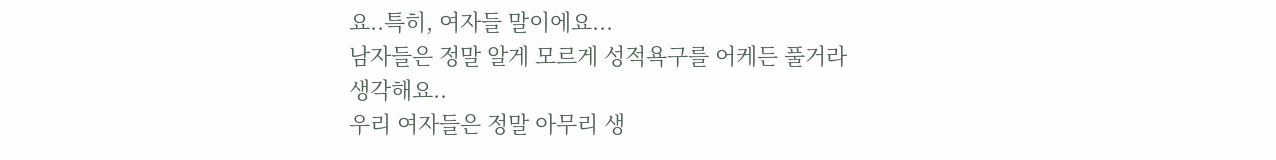요..특히, 여자들 말이에요...
남자들은 정말 알게 모르게 성적욕구를 어케든 풀거라
생각해요..
우리 여자들은 정말 아무리 생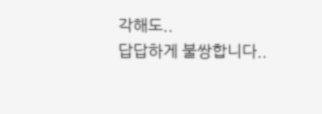각해도..
답답하게 불쌍합니다..